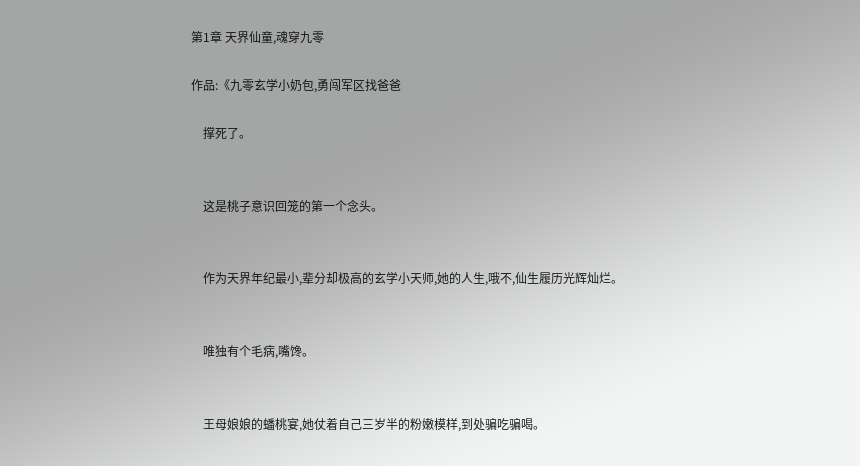第1章 天界仙童,魂穿九零

作品:《九零玄学小奶包,勇闯军区找爸爸

    撑死了。


    这是桃子意识回笼的第一个念头。


    作为天界年纪最小,辈分却极高的玄学小天师,她的人生,哦不,仙生履历光辉灿烂。


    唯独有个毛病,嘴馋。


    王母娘娘的蟠桃宴,她仗着自己三岁半的粉嫩模样,到处骗吃骗喝。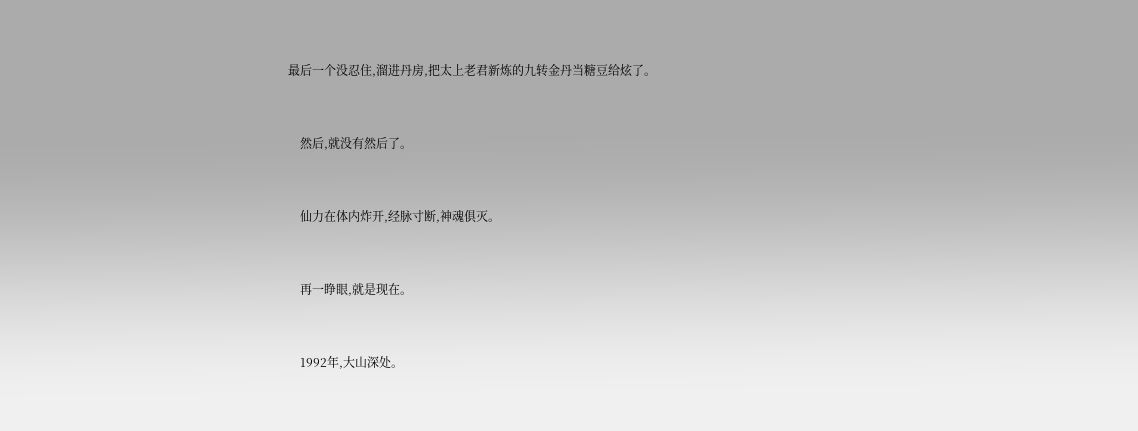最后一个没忍住,溜进丹房,把太上老君新炼的九转金丹当糖豆给炫了。


    然后,就没有然后了。


    仙力在体内炸开,经脉寸断,神魂俱灭。


    再一睁眼,就是现在。


    1992年,大山深处。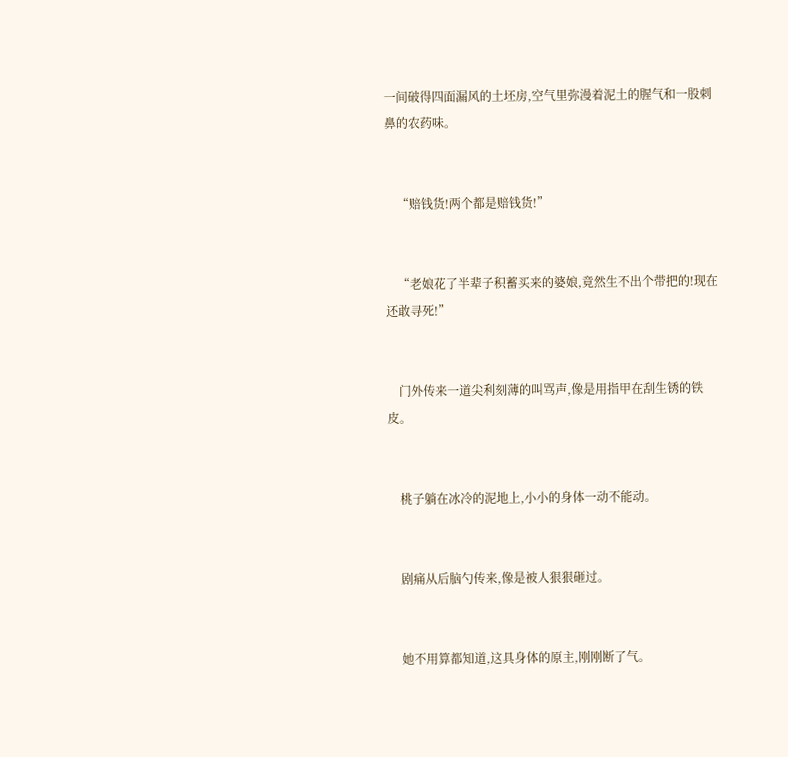一间破得四面漏风的土坯房,空气里弥漫着泥土的腥气和一股刺鼻的农药味。


    “赔钱货!两个都是赔钱货!”


    “老娘花了半辈子积蓄买来的婆娘,竟然生不出个带把的!现在还敢寻死!”


    门外传来一道尖利刻薄的叫骂声,像是用指甲在刮生锈的铁皮。


    桃子躺在冰冷的泥地上,小小的身体一动不能动。


    剧痛从后脑勺传来,像是被人狠狠砸过。


    她不用算都知道,这具身体的原主,刚刚断了气。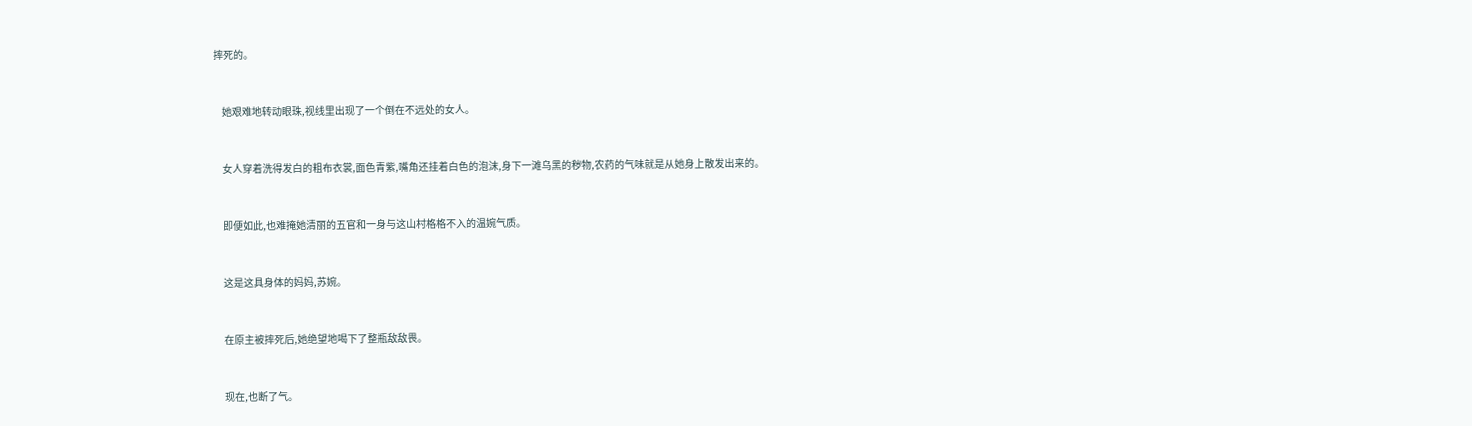摔死的。


    她艰难地转动眼珠,视线里出现了一个倒在不远处的女人。


    女人穿着洗得发白的粗布衣裳,面色青紫,嘴角还挂着白色的泡沫,身下一滩乌黑的秽物,农药的气味就是从她身上散发出来的。


    即便如此,也难掩她清丽的五官和一身与这山村格格不入的温婉气质。


    这是这具身体的妈妈,苏婉。


    在原主被摔死后,她绝望地喝下了整瓶敌敌畏。


    现在,也断了气。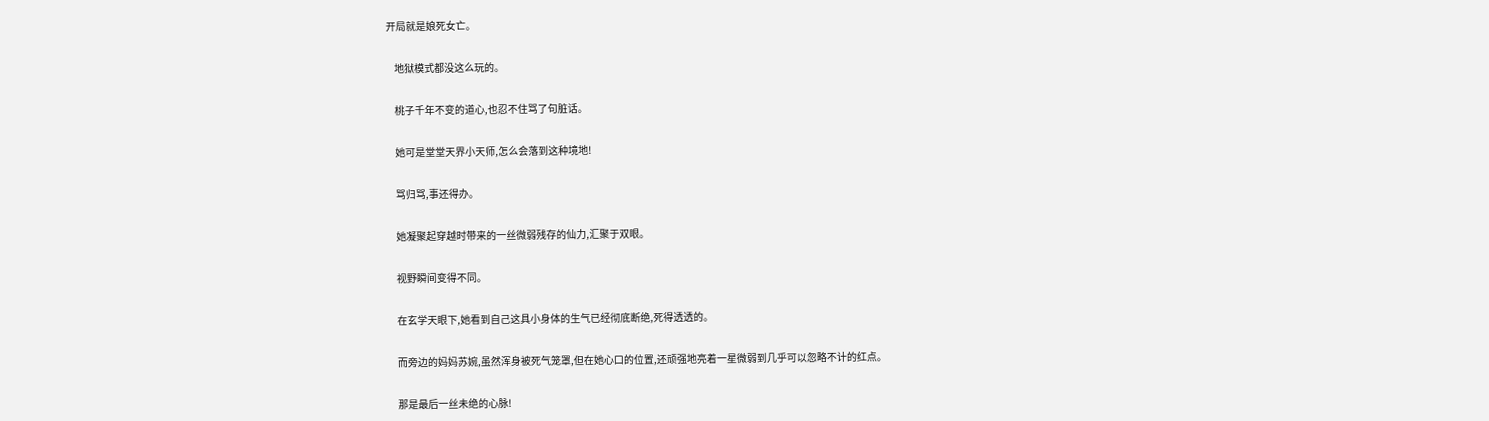开局就是娘死女亡。


    地狱模式都没这么玩的。


    桃子千年不变的道心,也忍不住骂了句脏话。


    她可是堂堂天界小天师,怎么会落到这种境地!


    骂归骂,事还得办。


    她凝聚起穿越时带来的一丝微弱残存的仙力,汇聚于双眼。


    视野瞬间变得不同。


    在玄学天眼下,她看到自己这具小身体的生气已经彻底断绝,死得透透的。


    而旁边的妈妈苏婉,虽然浑身被死气笼罩,但在她心口的位置,还顽强地亮着一星微弱到几乎可以忽略不计的红点。


    那是最后一丝未绝的心脉!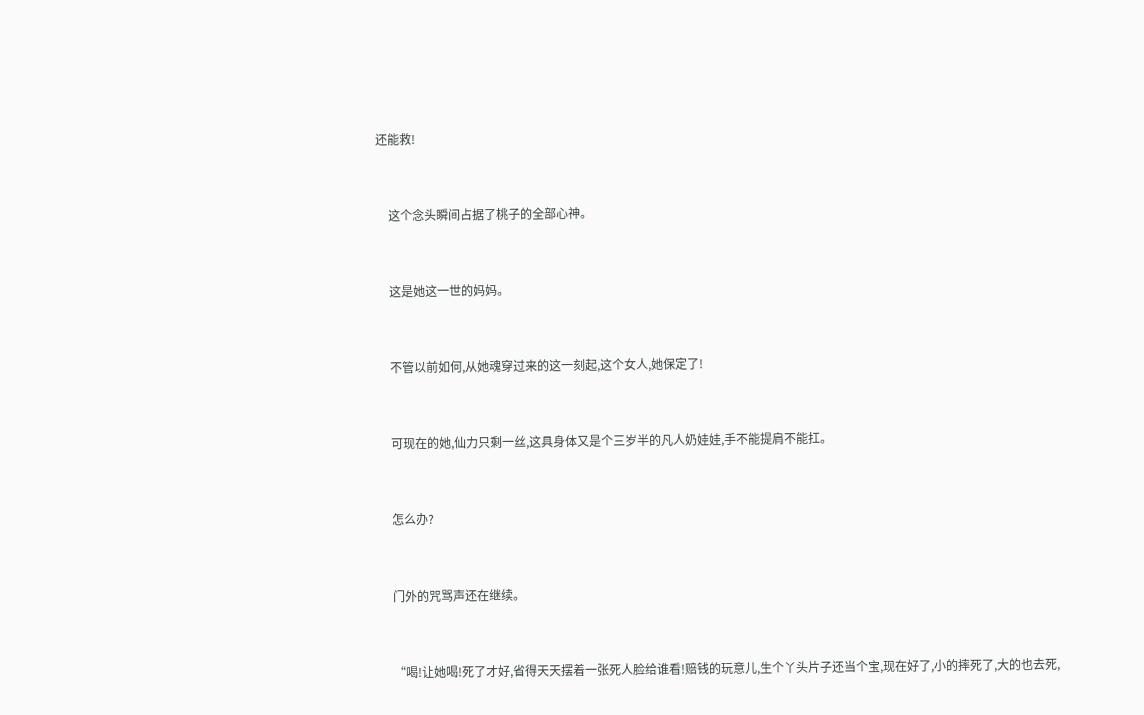还能救!


    这个念头瞬间占据了桃子的全部心神。


    这是她这一世的妈妈。


    不管以前如何,从她魂穿过来的这一刻起,这个女人,她保定了!


    可现在的她,仙力只剩一丝,这具身体又是个三岁半的凡人奶娃娃,手不能提肩不能扛。


    怎么办?


    门外的咒骂声还在继续。


    “喝!让她喝!死了才好,省得天天摆着一张死人脸给谁看!赔钱的玩意儿,生个丫头片子还当个宝,现在好了,小的摔死了,大的也去死,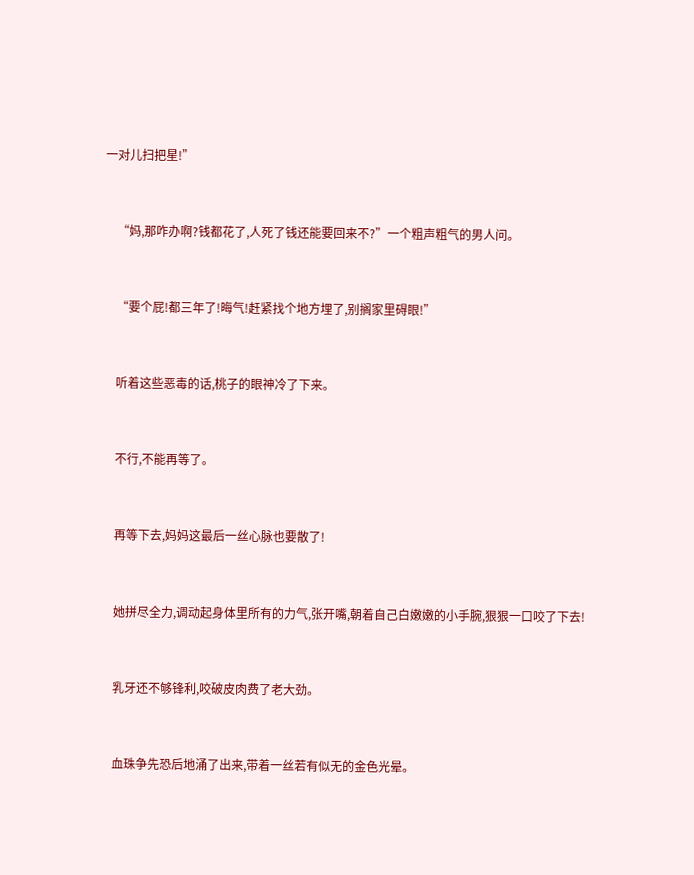一对儿扫把星!”


    “妈,那咋办啊?钱都花了,人死了钱还能要回来不?”一个粗声粗气的男人问。


    “要个屁!都三年了!晦气!赶紧找个地方埋了,别搁家里碍眼!”


    听着这些恶毒的话,桃子的眼神冷了下来。


    不行,不能再等了。


    再等下去,妈妈这最后一丝心脉也要散了!


    她拼尽全力,调动起身体里所有的力气,张开嘴,朝着自己白嫩嫩的小手腕,狠狠一口咬了下去!


    乳牙还不够锋利,咬破皮肉费了老大劲。


    血珠争先恐后地涌了出来,带着一丝若有似无的金色光晕。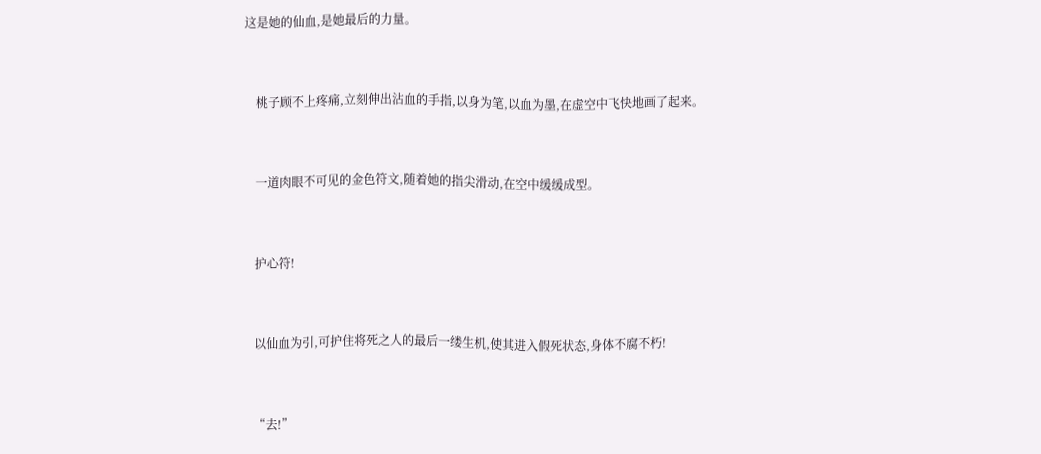这是她的仙血,是她最后的力量。


    桃子顾不上疼痛,立刻伸出沾血的手指,以身为笔,以血为墨,在虚空中飞快地画了起来。


    一道肉眼不可见的金色符文,随着她的指尖滑动,在空中缓缓成型。


    护心符!


    以仙血为引,可护住将死之人的最后一缕生机,使其进入假死状态,身体不腐不朽!


    “去!”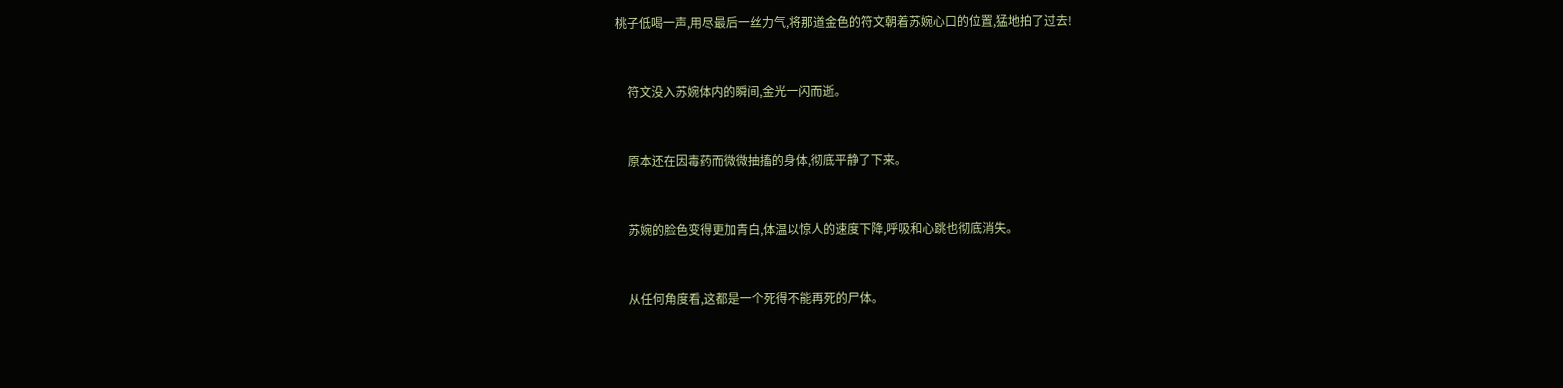桃子低喝一声,用尽最后一丝力气,将那道金色的符文朝着苏婉心口的位置,猛地拍了过去!


    符文没入苏婉体内的瞬间,金光一闪而逝。


    原本还在因毒药而微微抽搐的身体,彻底平静了下来。


    苏婉的脸色变得更加青白,体温以惊人的速度下降,呼吸和心跳也彻底消失。


    从任何角度看,这都是一个死得不能再死的尸体。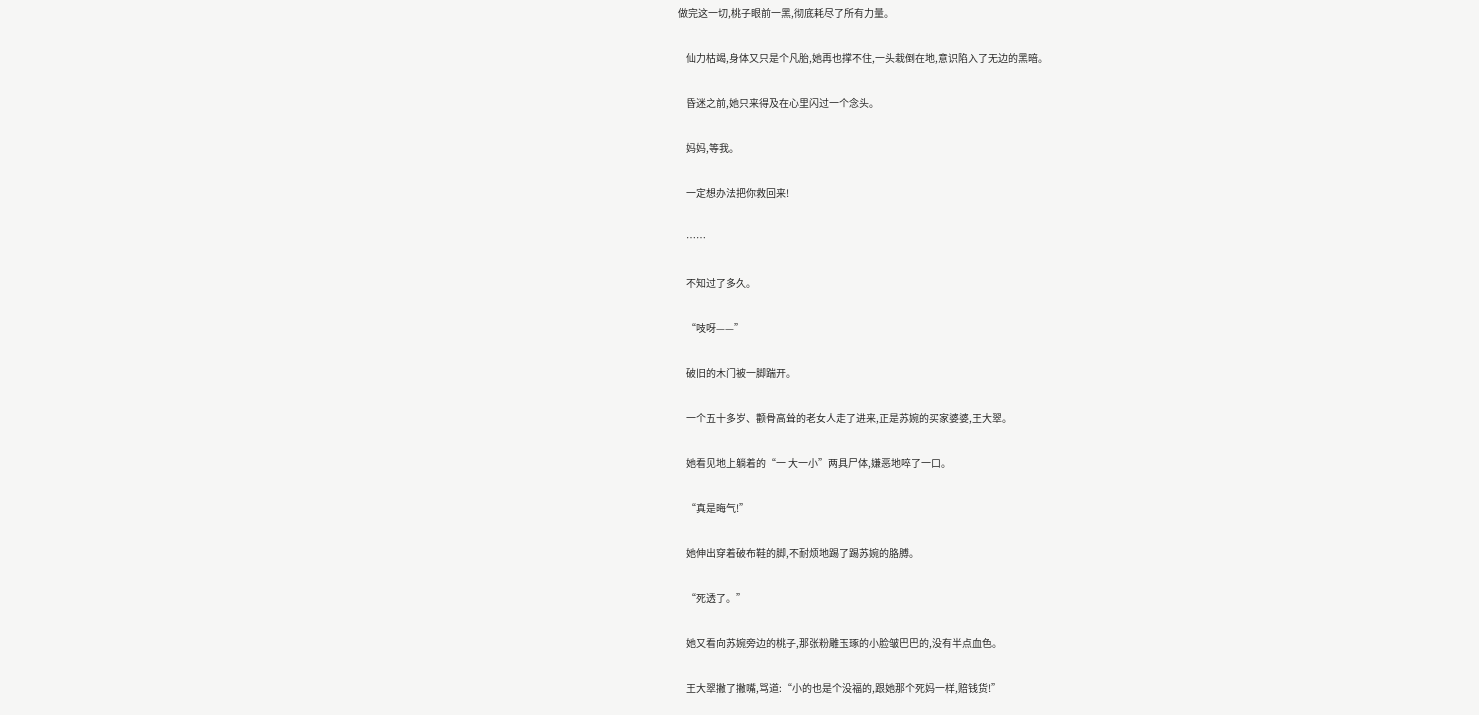做完这一切,桃子眼前一黑,彻底耗尽了所有力量。


    仙力枯竭,身体又只是个凡胎,她再也撑不住,一头栽倒在地,意识陷入了无边的黑暗。


    昏迷之前,她只来得及在心里闪过一个念头。


    妈妈,等我。


    一定想办法把你救回来!


    ……


    不知过了多久。


    “吱呀——”


    破旧的木门被一脚踹开。


    一个五十多岁、颧骨高耸的老女人走了进来,正是苏婉的买家婆婆,王大翠。


    她看见地上躺着的“一 大一小”两具尸体,嫌恶地啐了一口。


    “真是晦气!”


    她伸出穿着破布鞋的脚,不耐烦地踢了踢苏婉的胳膊。


    “死透了。”


    她又看向苏婉旁边的桃子,那张粉雕玉琢的小脸皱巴巴的,没有半点血色。


    王大翠撇了撇嘴,骂道:“小的也是个没福的,跟她那个死妈一样,赔钱货!”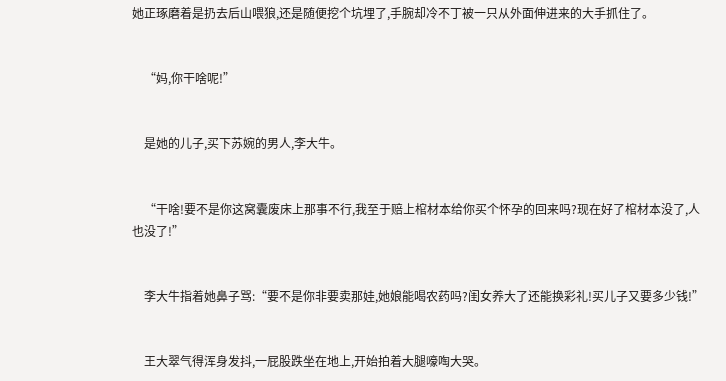她正琢磨着是扔去后山喂狼,还是随便挖个坑埋了,手腕却冷不丁被一只从外面伸进来的大手抓住了。


    “妈,你干啥呢!”


    是她的儿子,买下苏婉的男人,李大牛。


    “干啥!要不是你这窝囊废床上那事不行,我至于赔上棺材本给你买个怀孕的回来吗?现在好了棺材本没了,人也没了!”


    李大牛指着她鼻子骂:“要不是你非要卖那娃,她娘能喝农药吗?闺女养大了还能换彩礼!买儿子又要多少钱!”


    王大翠气得浑身发抖,一屁股跌坐在地上,开始拍着大腿嚎啕大哭。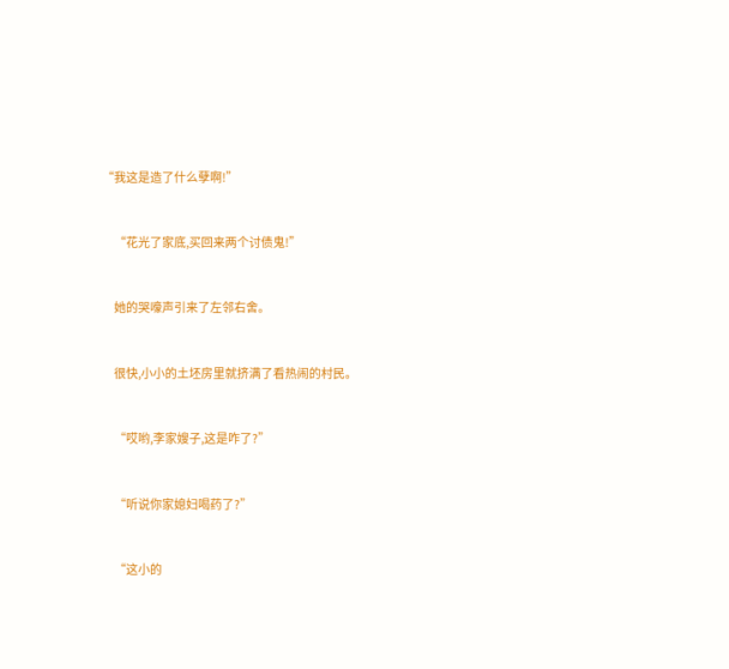“我这是造了什么孽啊!”


    “花光了家底,买回来两个讨债鬼!”


    她的哭嚎声引来了左邻右舍。


    很快,小小的土坯房里就挤满了看热闹的村民。


    “哎哟,李家嫂子,这是咋了?”


    “听说你家媳妇喝药了?”


    “这小的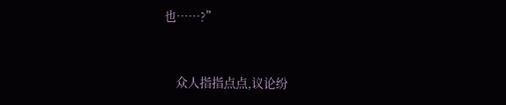也……?”


    众人指指点点,议论纷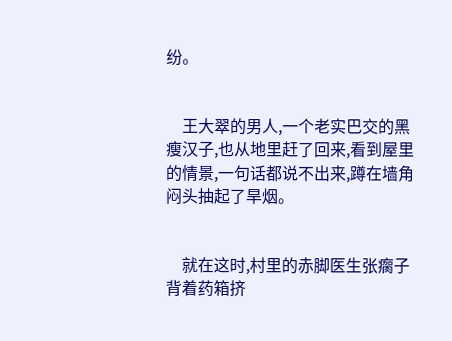纷。


    王大翠的男人,一个老实巴交的黑瘦汉子,也从地里赶了回来,看到屋里的情景,一句话都说不出来,蹲在墙角闷头抽起了旱烟。


    就在这时,村里的赤脚医生张瘸子背着药箱挤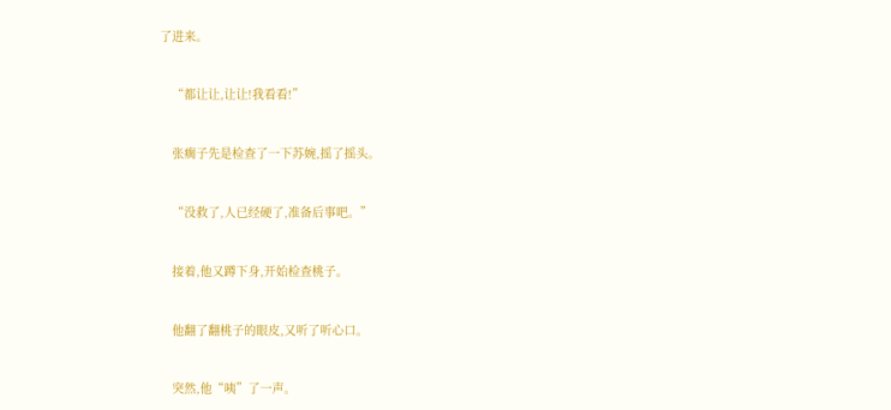了进来。


    “都让让,让让!我看看!”


    张瘸子先是检查了一下苏婉,摇了摇头。


    “没救了,人已经硬了,准备后事吧。”


    接着,他又蹲下身,开始检查桃子。


    他翻了翻桃子的眼皮,又听了听心口。


    突然,他“咦”了一声。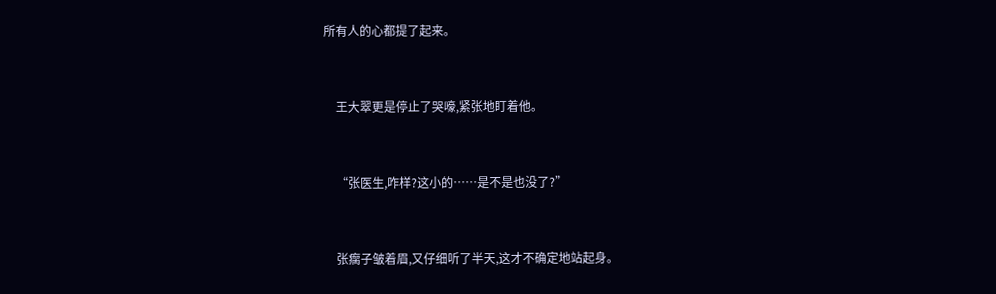所有人的心都提了起来。


    王大翠更是停止了哭嚎,紧张地盯着他。


    “张医生,咋样?这小的……是不是也没了?”


    张瘸子皱着眉,又仔细听了半天,这才不确定地站起身。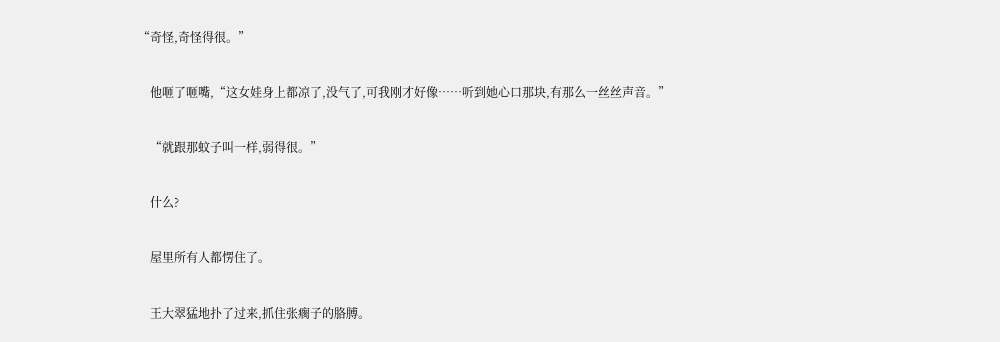“奇怪,奇怪得很。”


    他咂了咂嘴,“这女娃身上都凉了,没气了,可我刚才好像……听到她心口那块,有那么一丝丝声音。”


    “就跟那蚊子叫一样,弱得很。”


    什么?


    屋里所有人都愣住了。


    王大翠猛地扑了过来,抓住张瘸子的胳膊。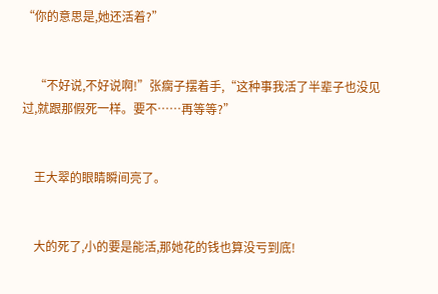“你的意思是,她还活着?”


    “不好说,不好说啊!”张瘸子摆着手,“这种事我活了半辈子也没见过,就跟那假死一样。要不……再等等?”


    王大翠的眼睛瞬间亮了。


    大的死了,小的要是能活,那她花的钱也算没亏到底!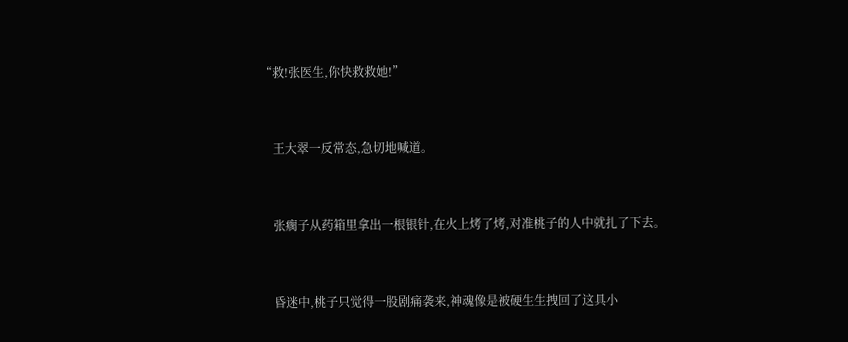“救!张医生,你快救救她!”


    王大翠一反常态,急切地喊道。


    张瘸子从药箱里拿出一根银针,在火上烤了烤,对准桃子的人中就扎了下去。


    昏迷中,桃子只觉得一股剧痛袭来,神魂像是被硬生生拽回了这具小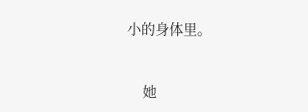小的身体里。


    她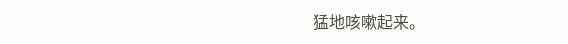猛地咳嗽起来。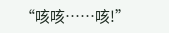“咳咳……咳!”